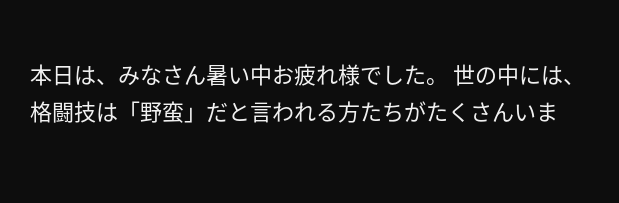本日は、みなさん暑い中お疲れ様でした。 世の中には、格闘技は「野蛮」だと言われる方たちがたくさんいま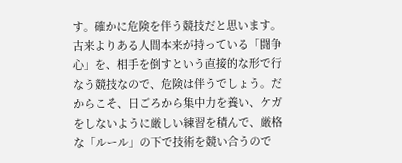す。確かに危険を伴う競技だと思います。 古来よりある人間本来が持っている「闘争心」を、相手を倒すという直接的な形で行なう競技なので、危険は伴うでしょう。だからこそ、日ごろから集中力を養い、ケガをしないように厳しい練習を積んで、厳格な「ルール」の下で技術を競い合うので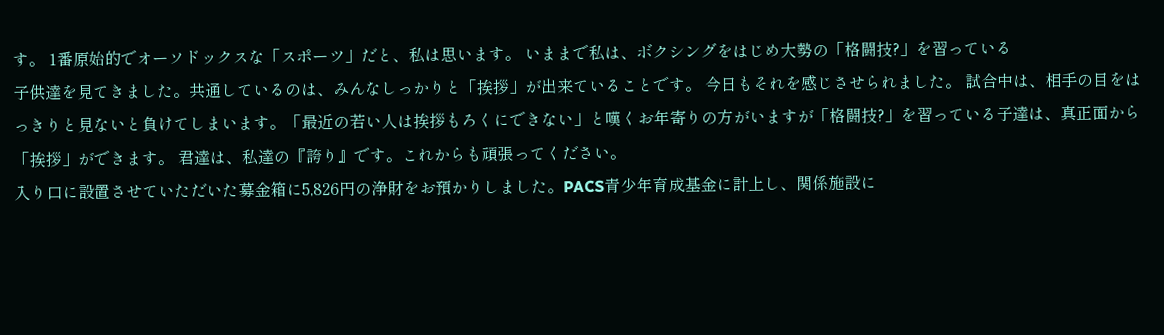す。 1番原始的でオーソドックスな「スポーツ」だと、私は思います。 いままで私は、ボクシングをはじめ大勢の「格闘技?」を習っている
子供達を見てきました。共通しているのは、みんなしっかりと「挨拶」が出来ていることです。 今日もそれを感じさせられました。 試合中は、相手の目をはっきりと見ないと負けてしまいます。「最近の若い人は挨拶もろくにできない」と嘆くお年寄りの方がいますが「格闘技?」を習っている子達は、真正面から「挨拶」ができます。 君達は、私達の『誇り』です。これからも頑張ってください。
入り口に設置させていただいた募金箱に5,826円の浄財をお預かりしました。PACS青少年育成基金に計上し、関係施設に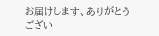お届けします、ありがとうござい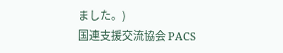ました。)
国連支援交流協会 PACS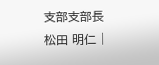支部支部長 松田 明仁 |